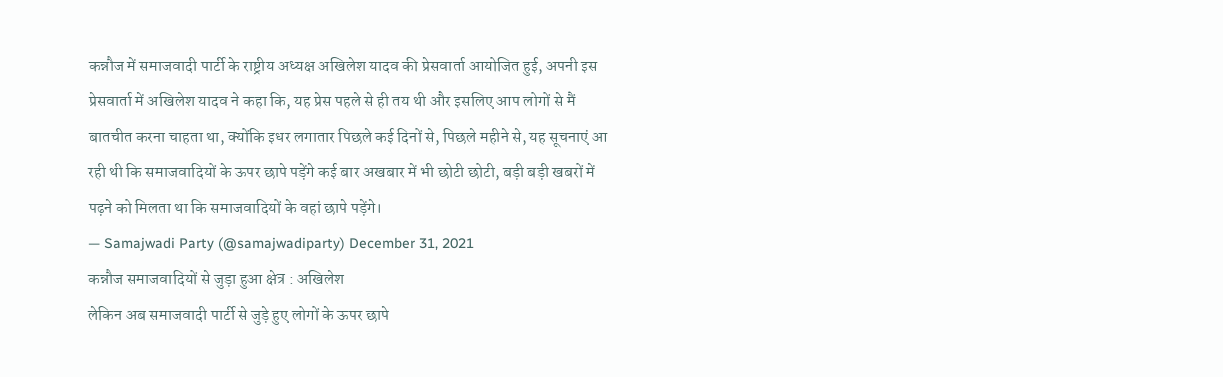कन्नौज में समाजवादी पार्टी के राष्ट्रीय अध्यक्ष अखिलेश यादव की प्रेसवार्ता आयोजित हुई, अपनी इस प्रेसवार्ता में अखिलेश यादव ने कहा कि, यह प्रेस पहले से ही तय थी और इसलिए आप लोगों से मैं बातचीत करना चाहता था, क्योंकि इधर लगातार पिछले कई दिनों से, पिछले महीने से, यह सूचनाएं आ रही थी कि समाजवादियों के ऊपर छापे पड़ेंगे कई बार अखबार में भी छोटी छोटी, बड़ी बड़ी खबरों में पढ़ने को मिलता था कि समाजवादियों के वहां छापे पड़ेंगे।
— Samajwadi Party (@samajwadiparty) December 31, 2021
कन्नौज समाजवादियों से जुड़ा हुआ क्षेत्र : अखिलेश
लेकिन अब समाजवादी पार्टी से जुड़े हुए लोगों के ऊपर छापे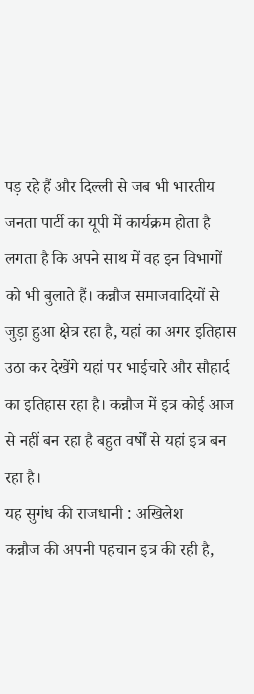पड़ रहे हैं और दिल्ली से जब भी भारतीय जनता पार्टी का यूपी में कार्यक्रम होता है लगता है कि अपने साथ में वह इन विभागों को भी बुलाते हैं। कन्नौज समाजवादियों से जुड़ा हुआ क्षेत्र रहा है, यहां का अगर इतिहास उठा कर देखेंगे यहां पर भाईचारे और सौहार्द का इतिहास रहा है। कन्नौज में इत्र कोई आज से नहीं बन रहा है बहुत वर्षों से यहां इत्र बन रहा है।
यह सुगंध की राजधानी : अखिलेश
कन्नौज की अपनी पहचान इत्र की रही है,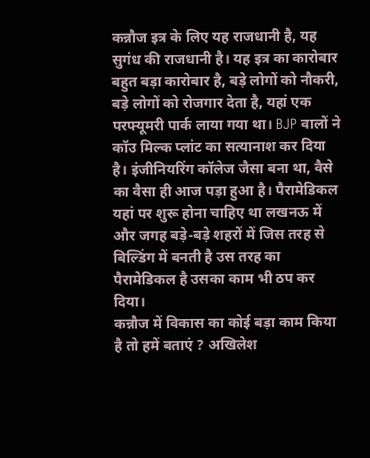कन्नौज इत्र के लिए यह राजधानी है, यह सुगंध की राजधानी है। यह इत्र का कारोबार बहुत बड़ा कारोबार है, बड़े लोगों को नौकरी, बड़े लोगों को रोजगार देता है, यहां एक परफ्यूमरी पार्क लाया गया था। BJP वालों ने कॉउ मिल्क प्लांट का सत्यानाश कर दिया है। इंजीनियरिंग कॉलेज जैसा बना था, वैसे का वैसा ही आज पड़ा हुआ है। पैरामेडिकल यहां पर शुरू होना चाहिए था लखनऊ में और जगह बड़े-बड़े शहरों में जिस तरह से बिल्डिंग में बनती है उस तरह का पैरामेडिकल है उसका काम भी ठप कर दिया।
कन्नौज में विकास का कोई बड़ा काम किया है तो हमें बताएं ? अखिलेश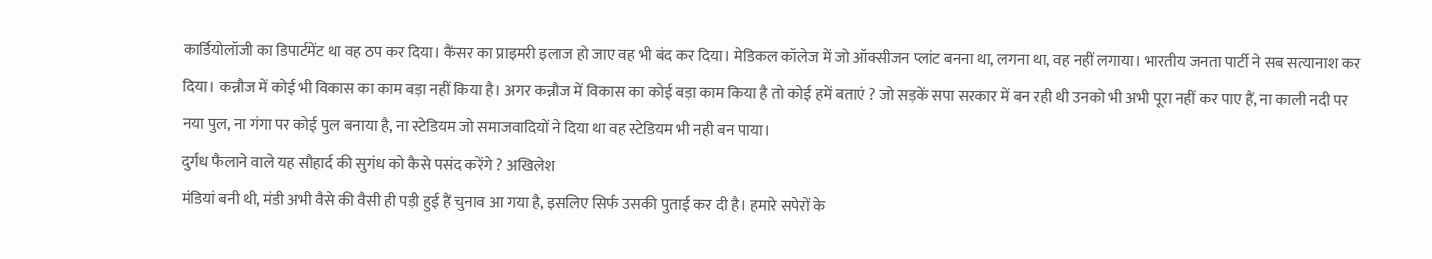कार्डियोलॉजी का डिपार्टमेंट था वह ठप कर दिया। कैंसर का प्राइमरी इलाज हो जाए वह भी बंद कर दिया। मेडिकल कॉलेज में जो ऑक्सीजन प्लांट बनना था, लगना था, वह नहीं लगाया। भारतीय जनता पार्टी ने सब सत्यानाश कर दिया। कन्नौज में कोई भी विकास का काम बड़ा नहीं किया है। अगर कन्नौज में विकास का कोई बड़ा काम किया है तो कोई हमें बताएं ? जो सड़कें सपा सरकार में बन रही थी उनको भी अभी पूरा नहीं कर पाए हैं, ना काली नदी पर नया पुल, ना गंगा पर कोई पुल बनाया है, ना स्टेडियम जो समाजवादियों ने दिया था वह स्टेडियम भी नही बन पाया।
दुर्गंध फैलाने वाले यह सौहार्द की सुगंध को कैसे पसंद करेंगे ? अखिलेश
मंडियां बनी थी, मंडी अभी वैसे की वैसी ही पड़ी हुई हैं चुनाव आ गया है, इसलिए सिर्फ उसकी पुताई कर दी है। हमारे सपेरों के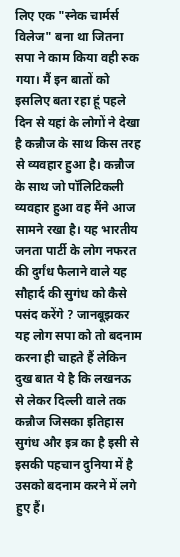लिए एक "स्नेक चार्मर्स विलेज" बना था जितना सपा ने काम किया वही रुक गया। मैं इन बातों को इसलिए बता रहा हूं पहले दिन से यहां के लोगों ने देखा है कन्नौज के साथ किस तरह से व्यवहार हुआ है। कन्नौज के साथ जो पॉलिटिकली व्यवहार हुआ वह मैंने आज सामने रखा है। यह भारतीय जनता पार्टी के लोग नफरत की दुर्गंध फैलाने वाले यह सौहार्द की सुगंध को कैसे पसंद करेंगे ? जानबूझकर यह लोग सपा को तो बदनाम करना ही चाहते हैं लेकिन दुख बात ये है कि लखनऊ से लेकर दिल्ली वाले तक कन्नौज जिसका इतिहास सुगंध और इत्र का है इसी से इसकी पहचान दुनिया में है उसको बदनाम करने में लगे हुए हैं।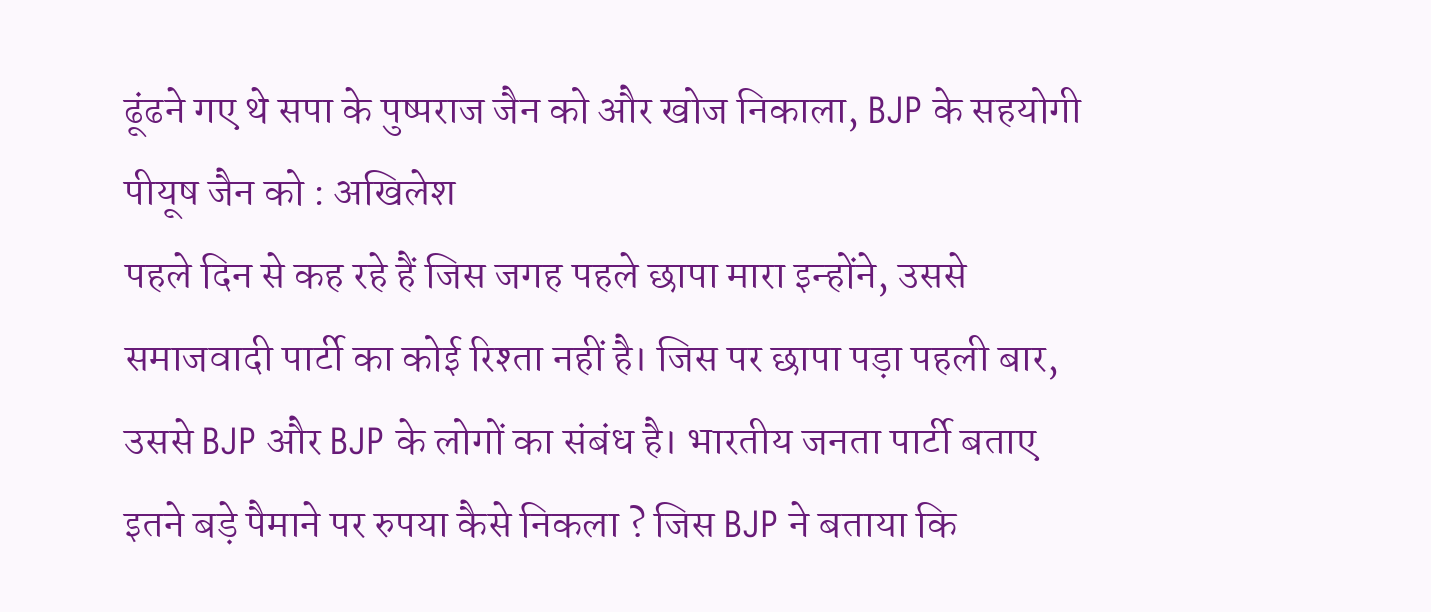ढूंढने गए थे सपा के पुष्पराज जैन को और खोज निकाला, BJP के सहयोगी पीयूष जैन को : अखिलेश
पहले दिन से कह रहे हैं जिस जगह पहले छापा मारा इन्होंने, उससे समाजवादी पार्टी का कोई रिश्ता नहीं है। जिस पर छापा पड़ा पहली बार, उससे BJP और BJP के लोगों का संबंध है। भारतीय जनता पार्टी बताए इतने बड़े पैमाने पर रुपया कैसे निकला ? जिस BJP ने बताया कि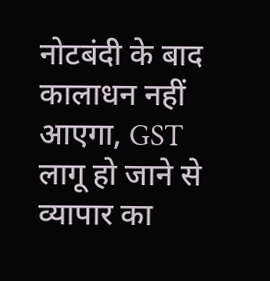नोटबंदी के बाद कालाधन नहीं आएगा, GST लागू हो जाने से व्यापार का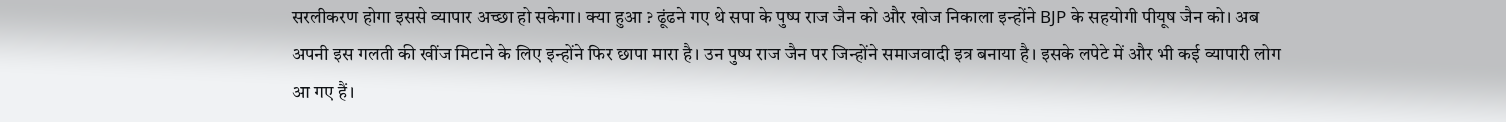सरलीकरण होगा इससे व्यापार अच्छा हो सकेगा। क्या हुआ ? ढूंढने गए थे सपा के पुष्प राज जैन को और खोज निकाला इन्होंने BJP के सहयोगी पीयूष जैन को। अब अपनी इस गलती की खींज मिटाने के लिए इन्होंने फिर छापा मारा है। उन पुष्प राज जैन पर जिन्होंने समाजवादी इत्र बनाया है। इसके लपेटे में और भी कई व्यापारी लोग आ गए हैं।